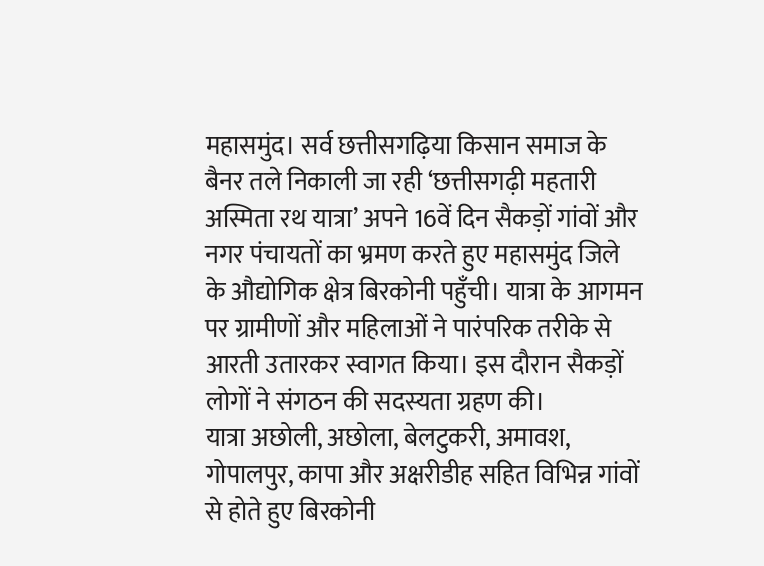महासमुंद। सर्व छत्तीसगढ़िया किसान समाज के बैनर तले निकाली जा रही ‘छत्तीसगढ़ी महतारी अस्मिता रथ यात्रा’ अपने 16वें दिन सैकड़ों गांवों और नगर पंचायतों का भ्रमण करते हुए महासमुंद जिले के औद्योगिक क्षेत्र बिरकोनी पहुँची। यात्रा के आगमन पर ग्रामीणों और महिलाओं ने पारंपरिक तरीके से आरती उतारकर स्वागत किया। इस दौरान सैकड़ों लोगों ने संगठन की सदस्यता ग्रहण की।
यात्रा अछोली, अछोला, बेलटुकरी, अमावश, गोपालपुर, कापा और अक्षरीडीह सहित विभिन्न गांवों से होते हुए बिरकोनी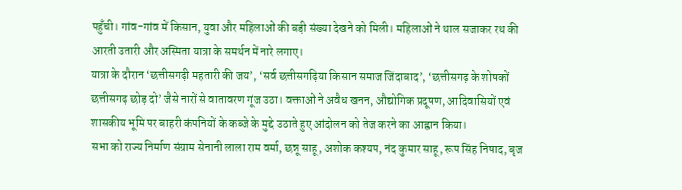पहुँची। गांव-गांव में किसान, युवा और महिलाओं की बड़ी संख्या देखने को मिली। महिलाओं ने थाल सजाकर रथ की आरती उतारी और अस्मिता यात्रा के समर्थन में नारे लगाए।
यात्रा के दौरान ‘छत्तीसगढ़ी महतारी की जय’, ‘सर्व छत्तीसगढ़िया किसान समाज जिंदाबाद’, ‘छत्तीसगढ़ के शोषकों छत्तीसगढ़ छोड़ दो’ जैसे नारों से वातावरण गूंज उठा। वक्ताओं ने अवैध खनन, औद्योगिक प्रदूषण, आदिवासियों एवं शासकीय भूमि पर बाहरी कंपनियों के कब्जे के मुद्दे उठाते हुए आंदोलन को तेज करने का आह्वान किया।
सभा को राज्य निर्माण संग्राम सेनानी लाला राम वर्मा, छन्नू साहू, अशोक कश्यप, नंद कुमार साहू, रूप सिंह निषाद, बृज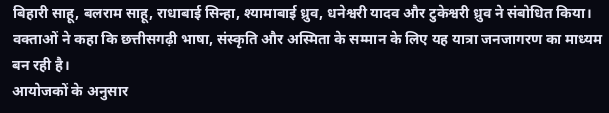बिहारी साहू, बलराम साहू, राधाबाई सिन्हा, श्यामाबाई ध्रुव, धनेश्वरी यादव और टुकेश्वरी ध्रुव ने संबोधित किया। वक्ताओं ने कहा कि छत्तीसगढ़ी भाषा, संस्कृति और अस्मिता के सम्मान के लिए यह यात्रा जनजागरण का माध्यम बन रही है।
आयोजकों के अनुसार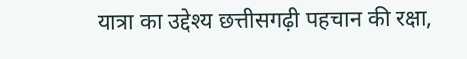यात्रा का उद्देश्य छत्तीसगढ़ी पहचान की रक्षा,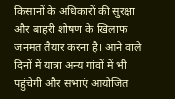किसानों के अधिकारों की सुरक्षा और बाहरी शोषण के खिलाफ जनमत तैयार करना है। आने वाले दिनों में यात्रा अन्य गांवों में भी पहुंचेगी और सभाएं आयोजित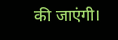की जाएंगी।